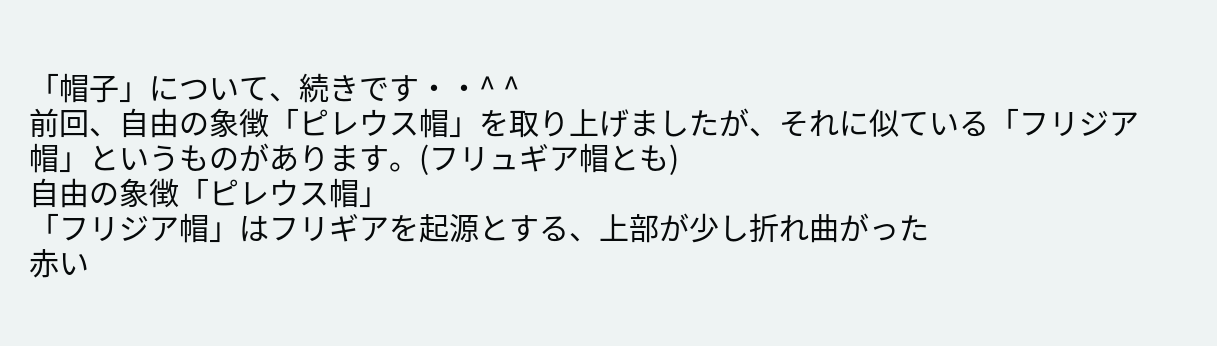「帽子」について、続きです・・^ ^
前回、自由の象徴「ピレウス帽」を取り上げましたが、それに似ている「フリジア帽」というものがあります。(フリュギア帽とも)
自由の象徴「ピレウス帽」
「フリジア帽」はフリギアを起源とする、上部が少し折れ曲がった
赤い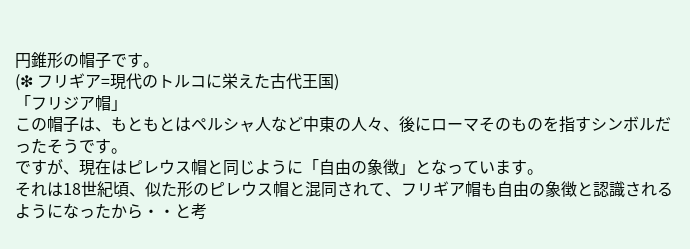円錐形の帽子です。
(❇ フリギア=現代のトルコに栄えた古代王国)
「フリジア帽」
この帽子は、もともとはペルシャ人など中東の人々、後にローマそのものを指すシンボルだったそうです。
ですが、現在はピレウス帽と同じように「自由の象徴」となっています。
それは18世紀頃、似た形のピレウス帽と混同されて、フリギア帽も自由の象徴と認識されるようになったから・・と考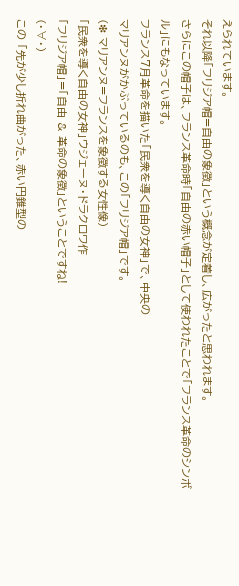えられています。
それ以降「フリジア帽=自由の象徴」という概念が定着し、広がったと思われます。
さらにこの帽子は、フランス革命時「自由の赤い帽子」として使われたことで「フランス革命のシンボル」にもなっています。
フランス7月革命を描いた「民衆を導く自由の女神」で、中央の
マリアンヌがかぶっているのも、この「フリジア帽」です。
(❇ マリアンヌ=フランスを象徴する女性像)
「民衆を導く自由の女神」ウジェーヌ・ドラクロワ作
「フリジア帽」=「自由 & 革命の象徴」ということですね!
(・∀・)
この 「先が少し折れ曲がった、赤い円錐型の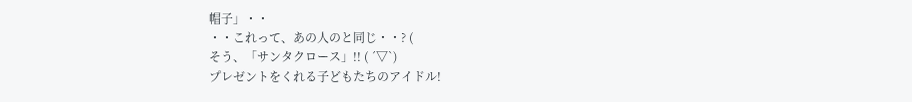帽子」・・
・・これって、あの人のと同じ・・? (
そう、「サンタクロース」!! ( ´▽`)
プレゼントをくれる子どもたちのアイドル!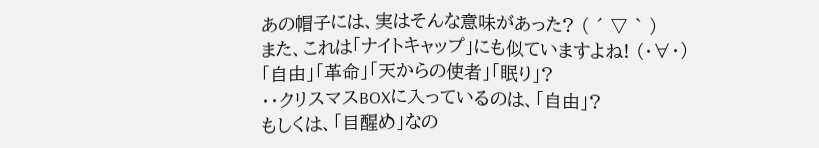あの帽子には、実はそんな意味があった? ( ´ ▽ ` )
また、これは「ナイトキャップ」にも似ていますよね! (・∀・)
「自由」「革命」「天からの使者」「眠り」?
・・クリスマスBOXに入っているのは、「自由」?
もしくは、「目醒め」なの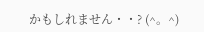かもしれません・・? (^。^)